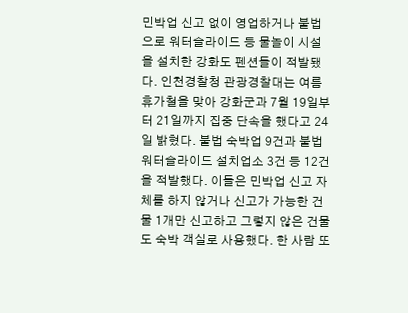민박업 신고 없이 영업하거나 불법으로 워터슬라이드 등 물놀이 시설을 설치한 강화도 펜션들이 적발됐다. 인천경찰청 관광경찰대는 여름 휴가철을 맞아 강화군과 7월 19일부터 21일까지 집중 단속을 했다고 24일 밝혔다. 불법 숙박업 9건과 불법 워터슬라이드 설치업소 3건 등 12건을 적발했다. 이들은 민박업 신고 자체를 하지 않거나 신고가 가능한 건물 1개만 신고하고 그렇지 않은 건물도 숙박 객실로 사용했다. 한 사람 또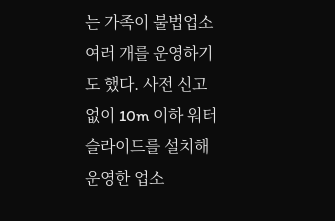는 가족이 불법업소 여러 개를 운영하기도 했다. 사전 신고 없이 10m 이하 워터슬라이드를 설치해 운영한 업소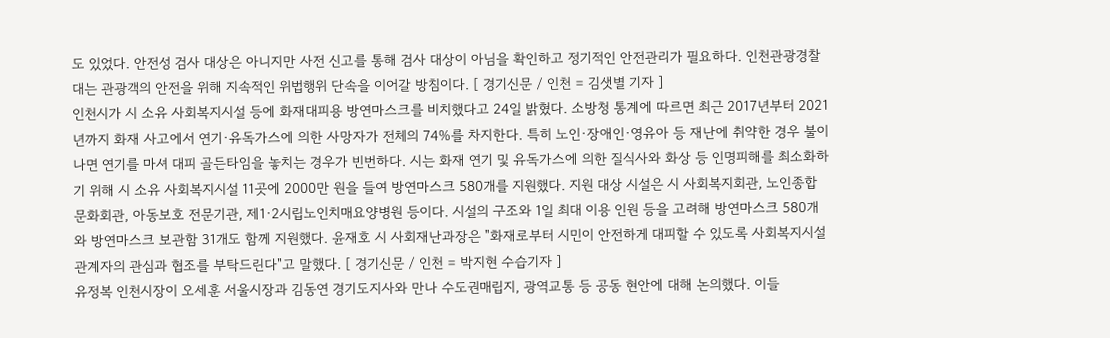도 있었다. 안전성 검사 대상은 아니지만 사전 신고를 통해 검사 대상이 아님을 확인하고 정기적인 안전관리가 필요하다. 인천관광경찰대는 관광객의 안전을 위해 지속적인 위법행위 단속을 이어갈 방침이다. [ 경기신문 / 인천 = 김샛별 기자 ]
인천시가 시 소유 사회복지시설 등에 화재대피용 방연마스크를 비치했다고 24일 밝혔다. 소방청 통계에 따르면 최근 2017년부터 2021년까지 화재 사고에서 연기·유독가스에 의한 사망자가 전체의 74%를 차지한다. 특히 노인·장애인·영유아 등 재난에 취약한 경우 불이 나면 연기를 마셔 대피 골든타임을 놓치는 경우가 빈번하다. 시는 화재 연기 및 유독가스에 의한 질식사와 화상 등 인명피해를 최소화하기 위해 시 소유 사회복지시설 11곳에 2000만 원을 들여 방연마스크 580개를 지원했다. 지원 대상 시설은 시 사회복지회관, 노인종합문화회관, 아동보호 전문기관, 제1·2시립노인치매요양병원 등이다. 시설의 구조와 1일 최대 이용 인원 등을 고려해 방연마스크 580개와 방연마스크 보관함 31개도 함께 지원했다. 윤재호 시 사회재난과장은 "화재로부터 시민이 안전하게 대피할 수 있도록 사회복지시설 관계자의 관심과 협조를 부탁드린다"고 말했다. [ 경기신문 / 인천 = 박지현 수습기자 ]
유정복 인천시장이 오세훈 서울시장과 김동연 경기도지사와 만나 수도권매립지, 광역교통 등 공동 현안에 대해 논의했다. 이들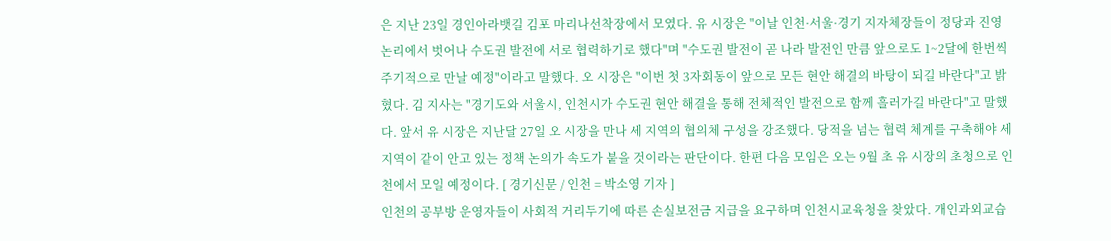은 지난 23일 경인아라뱃길 김포 마리나선착장에서 모였다. 유 시장은 "이날 인천·서울·경기 지자체장들이 정당과 진영 논리에서 벗어나 수도권 발전에 서로 협력하기로 했다"며 "수도권 발전이 곧 나라 발전인 만큼 앞으로도 1~2달에 한번씩 주기적으로 만날 예정"이라고 말했다. 오 시장은 "이번 첫 3자회동이 앞으로 모든 현안 해결의 바탕이 되길 바란다"고 밝혔다. 김 지사는 "경기도와 서울시, 인천시가 수도권 현안 해결을 통해 전체적인 발전으로 함께 흘러가길 바란다"고 말했다. 앞서 유 시장은 지난달 27일 오 시장을 만나 세 지역의 협의체 구성을 강조했다. 당적을 넘는 협력 체계를 구축해야 세 지역이 같이 안고 있는 정책 논의가 속도가 붙을 것이라는 판단이다. 한편 다음 모임은 오는 9월 초 유 시장의 초청으로 인천에서 모일 예정이다. [ 경기신문 / 인천 = 박소영 기자 ]
인천의 공부방 운영자들이 사회적 거리두기에 따른 손실보전금 지급을 요구하며 인천시교육청을 찾았다. 개인과외교습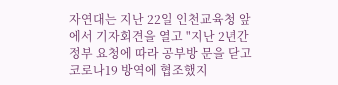자연대는 지난 22일 인천교육청 앞에서 기자회견을 열고 "지난 2년간 정부 요청에 따라 공부방 문을 닫고 코로나19 방역에 협조했지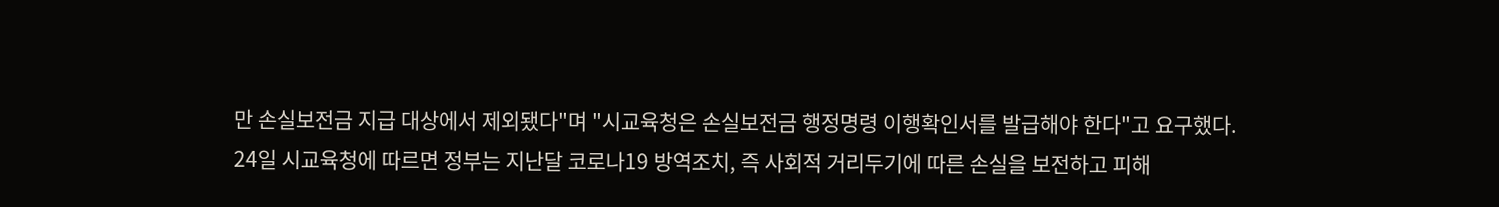만 손실보전금 지급 대상에서 제외됐다"며 "시교육청은 손실보전금 행정명령 이행확인서를 발급해야 한다"고 요구했다. 24일 시교육청에 따르면 정부는 지난달 코로나19 방역조치, 즉 사회적 거리두기에 따른 손실을 보전하고 피해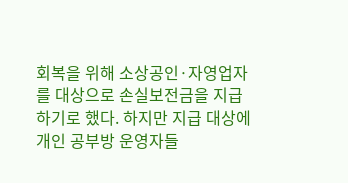회복을 위해 소상공인·자영업자를 대상으로 손실보전금을 지급하기로 했다. 하지만 지급 대상에 개인 공부방 운영자들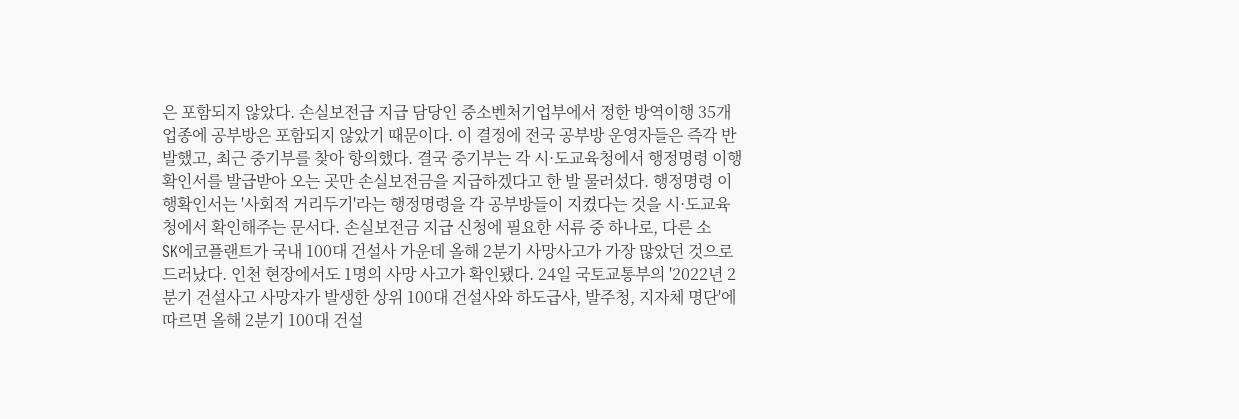은 포함되지 않았다. 손실보전급 지급 담당인 중소벤처기업부에서 정한 방역이행 35개 업종에 공부방은 포함되지 않았기 때문이다. 이 결정에 전국 공부방 운영자들은 즉각 반발했고, 최근 중기부를 찾아 항의했다. 결국 중기부는 각 시·도교육청에서 행정명령 이행확인서를 발급받아 오는 곳만 손실보전금을 지급하겠다고 한 발 물러섰다. 행정명령 이행확인서는 '사회적 거리두기'라는 행정명령을 각 공부방들이 지켰다는 것을 시·도교육청에서 확인해주는 문서다. 손실보전금 지급 신청에 필요한 서류 중 하나로, 다른 소
SK에코플랜트가 국내 100대 건설사 가운데 올해 2분기 사망사고가 가장 많았던 것으로 드러났다. 인천 현장에서도 1명의 사망 사고가 확인됐다. 24일 국토교통부의 '2022년 2분기 건설사고 사망자가 발생한 상위 100대 건설사와 하도급사, 발주청, 지자체 명단'에 따르면 올해 2분기 100대 건설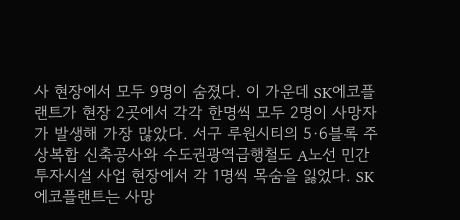사 현장에서 모두 9명이 숨졌다. 이 가운데 SK에코플랜트가 현장 2곳에서 각각 한명씩 모두 2명이 사망자가 발생해 가장 많았다. 서구 루원시티의 5·6블록 주상복합 신축공사와 수도권광역급행철도 A노선 민간투자시설 사업 현장에서 각 1명씩 목숨을 잃었다. SK에코플랜트는 사망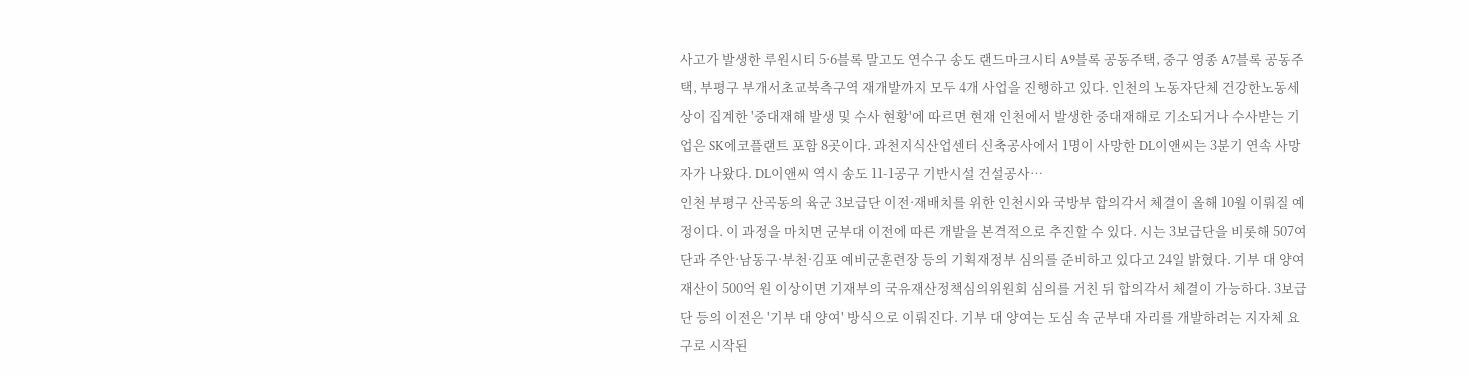사고가 발생한 루원시티 5·6블록 말고도 연수구 송도 랜드마크시티 A9블록 공동주택, 중구 영종 A7블록 공동주택, 부평구 부개서초교북측구역 재개발까지 모두 4개 사업을 진행하고 있다. 인천의 노동자단체 건강한노동세상이 집계한 '중대재해 발생 및 수사 현황'에 따르면 현재 인천에서 발생한 중대재해로 기소되거나 수사받는 기업은 SK에코플랜트 포함 8곳이다. 과천지식산업센터 신축공사에서 1명이 사망한 DL이앤씨는 3분기 연속 사망자가 나왔다. DL이앤씨 역시 송도 11-1공구 기반시설 건설공사…
인천 부평구 산곡동의 육군 3보급단 이전·재배치를 위한 인천시와 국방부 합의각서 체결이 올해 10월 이뤄질 예정이다. 이 과정을 마치면 군부대 이전에 따른 개발을 본격적으로 추진할 수 있다. 시는 3보급단을 비롯해 507여단과 주안·남동구·부천·김포 예비군훈련장 등의 기획재정부 심의를 준비하고 있다고 24일 밝혔다. 기부 대 양여 재산이 500억 원 이상이면 기재부의 국유재산정책심의위원회 심의를 거친 뒤 합의각서 체결이 가능하다. 3보급단 등의 이전은 '기부 대 양여' 방식으로 이뤄진다. 기부 대 양여는 도심 속 군부대 자리를 개발하려는 지자체 요구로 시작된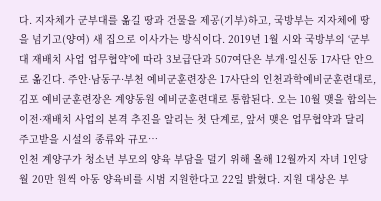다. 지자체가 군부대를 옮길 땅과 건물을 제공(기부)하고, 국방부는 지자체에 땅을 넘기고(양여) 새 집으로 이사가는 방식이다. 2019년 1월 시와 국방부의 ‘군부대 재배치 사업 업무협약’에 따라 3보급단과 507여단은 부개·일신동 17사단 안으로 옮긴다. 주안·남동구·부천 예비군훈련장은 17사단의 인천과학예비군훈련대로, 김포 예비군훈련장은 계양동원 예비군훈련대로 통합된다. 오는 10월 맺을 합의는 이전·재배치 사업의 본격 추진을 알리는 첫 단계로, 앞서 맺은 업무협약과 달리 주고받을 시설의 종류와 규모…
인천 계양구가 청소년 부모의 양육 부담을 덜기 위해 올해 12월까지 자녀 1인당 월 20만 원씩 아동 양육비를 시범 지원한다고 22일 밝혔다. 지원 대상은 부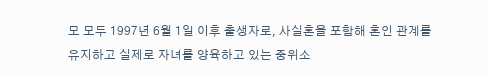모 모두 1997년 6월 1일 이후 출생자로, 사실혼을 포함해 혼인 관계를 유지하고 실제로 자녀를 양육하고 있는 중위소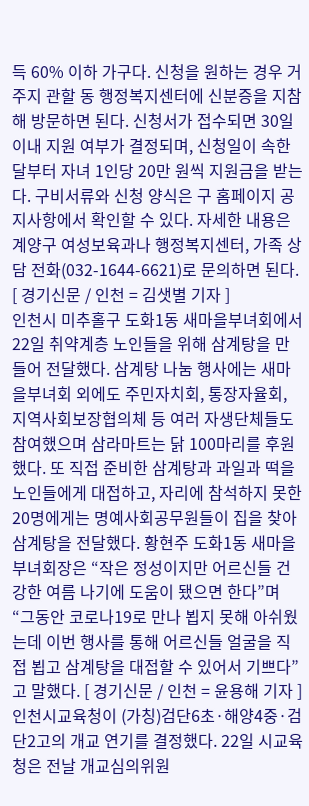득 60% 이하 가구다. 신청을 원하는 경우 거주지 관할 동 행정복지센터에 신분증을 지참해 방문하면 된다. 신청서가 접수되면 30일 이내 지원 여부가 결정되며, 신청일이 속한 달부터 자녀 1인당 20만 원씩 지원금을 받는다. 구비서류와 신청 양식은 구 홈페이지 공지사항에서 확인할 수 있다. 자세한 내용은 계양구 여성보육과나 행정복지센터, 가족 상담 전화(032-1644-6621)로 문의하면 된다. [ 경기신문 / 인천 = 김샛별 기자 ]
인천시 미추홀구 도화1동 새마을부녀회에서 22일 취약계층 노인들을 위해 삼계탕을 만들어 전달했다. 삼계탕 나눔 행사에는 새마을부녀회 외에도 주민자치회, 통장자율회, 지역사회보장협의체 등 여러 자생단체들도 참여했으며 삼라마트는 닭 100마리를 후원했다. 또 직접 준비한 삼계탕과 과일과 떡을 노인들에게 대접하고, 자리에 참석하지 못한 20명에게는 명예사회공무원들이 집을 찾아 삼계탕을 전달했다. 황현주 도화1동 새마을부녀회장은 “작은 정성이지만 어르신들 건강한 여름 나기에 도움이 됐으면 한다”며 “그동안 코로나19로 만나 뵙지 못해 아쉬웠는데 이번 행사를 통해 어르신들 얼굴을 직접 뵙고 삼계탕을 대접할 수 있어서 기쁘다”고 말했다. [ 경기신문 / 인천 = 윤용해 기자 ]
인천시교육청이 (가칭)검단6초·해양4중·검단2고의 개교 연기를 결정했다. 22일 시교육청은 전날 개교심의위원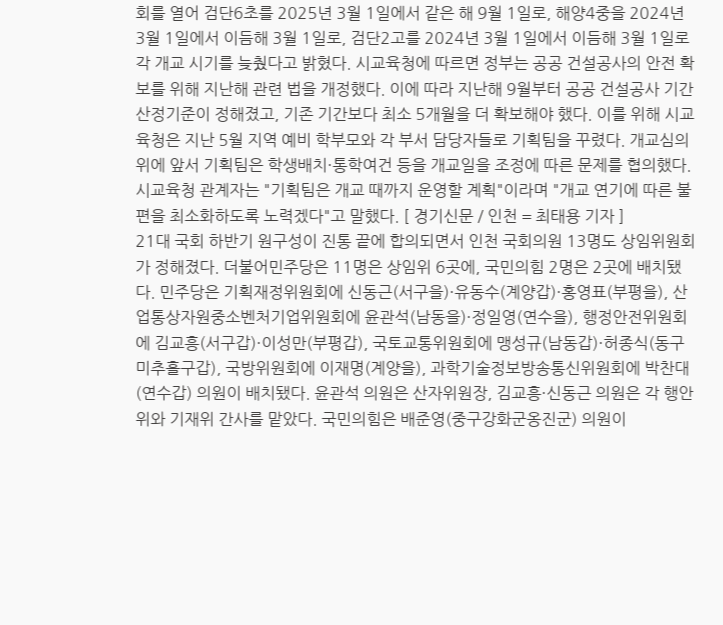회를 열어 검단6초를 2025년 3월 1일에서 같은 해 9월 1일로, 해양4중을 2024년 3월 1일에서 이듬해 3월 1일로, 검단2고를 2024년 3월 1일에서 이듬해 3월 1일로 각 개교 시기를 늦췄다고 밝혔다. 시교육청에 따르면 정부는 공공 건설공사의 안전 확보를 위해 지난해 관련 법을 개정했다. 이에 따라 지난해 9월부터 공공 건설공사 기간 산정기준이 정해졌고, 기존 기간보다 최소 5개월을 더 확보해야 했다. 이를 위해 시교육청은 지난 5월 지역 예비 학부모와 각 부서 담당자들로 기획팀을 꾸렸다. 개교심의위에 앞서 기획팀은 학생배치·통학여건 등을 개교일을 조정에 따른 문제를 협의했다. 시교육청 관계자는 "기획팀은 개교 때까지 운영할 계획"이라며 "개교 연기에 따른 불편을 최소화하도록 노력겠다"고 말했다. [ 경기신문 / 인천 = 최태용 기자 ]
21대 국회 하반기 원구성이 진통 끝에 합의되면서 인천 국회의원 13명도 상임위원회가 정해졌다. 더불어민주당은 11명은 상임위 6곳에, 국민의힘 2명은 2곳에 배치됐다. 민주당은 기획재정위원회에 신동근(서구을)·유동수(계양갑)·홍영표(부평을), 산업통상자원중소벤처기업위원회에 윤관석(남동을)·정일영(연수을), 행정안전위원회에 김교흥(서구갑)·이성만(부평갑), 국토교통위원회에 맹성규(남동갑)·허종식(동구미추홀구갑), 국방위원회에 이재명(계양을), 과학기술정보방송통신위원회에 박찬대(연수갑) 의원이 배치됐다. 윤관석 의원은 산자위원장, 김교흥·신동근 의원은 각 행안위와 기재위 간사를 맡았다. 국민의힘은 배준영(중구강화군옹진군) 의원이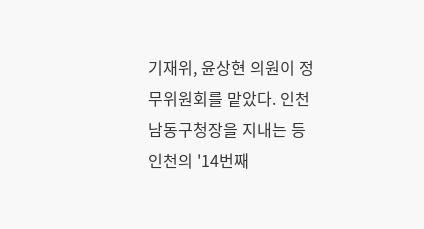기재위, 윤상현 의원이 정무위원회를 맡았다. 인천 남동구청장을 지내는 등 인천의 '14번째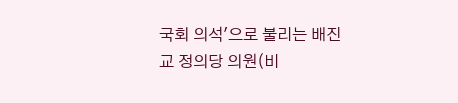국회 의석'으로 불리는 배진교 정의당 의원(비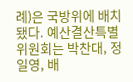례)은 국방위에 배치됐다. 예산결산특별위원회는 박찬대, 정일영, 배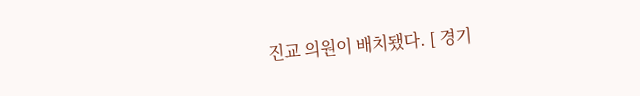진교 의원이 배치됐다. [ 경기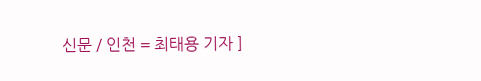신문 / 인천 = 최태용 기자 ]